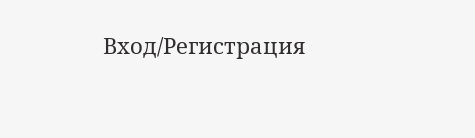Вход/Регистрация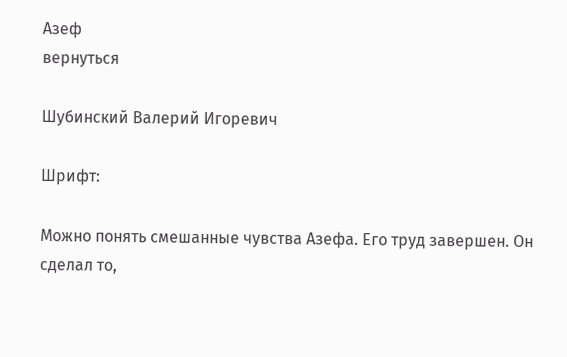Азеф
вернуться

Шубинский Валерий Игоревич

Шрифт:

Можно понять смешанные чувства Азефа. Его труд завершен. Он сделал то,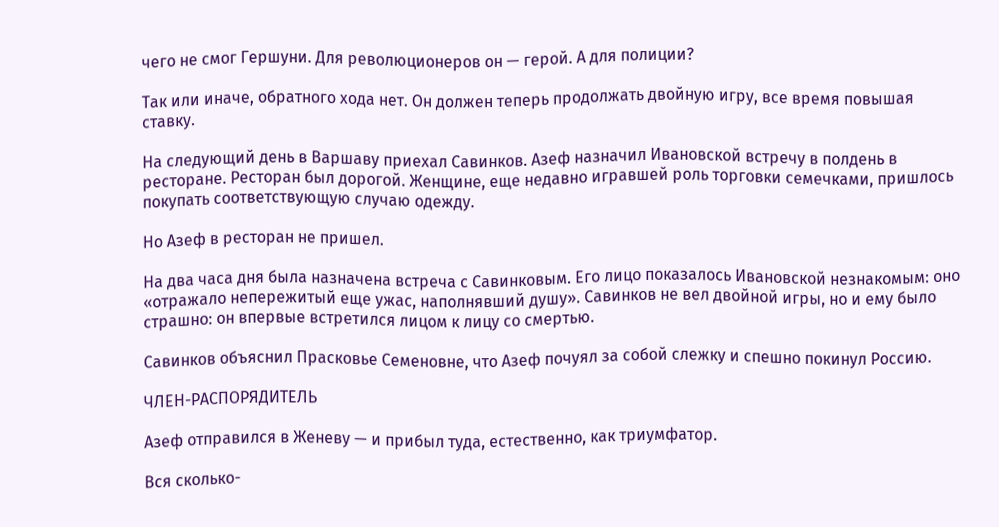чего не смог Гершуни. Для революционеров он — герой. А для полиции?

Так или иначе, обратного хода нет. Он должен теперь продолжать двойную игру, все время повышая ставку.

На следующий день в Варшаву приехал Савинков. Азеф назначил Ивановской встречу в полдень в ресторане. Ресторан был дорогой. Женщине, еще недавно игравшей роль торговки семечками, пришлось покупать соответствующую случаю одежду.

Но Азеф в ресторан не пришел.

На два часа дня была назначена встреча с Савинковым. Его лицо показалось Ивановской незнакомым: оно «отражало непережитый еще ужас, наполнявший душу». Савинков не вел двойной игры, но и ему было страшно: он впервые встретился лицом к лицу со смертью.

Савинков объяснил Прасковье Семеновне, что Азеф почуял за собой слежку и спешно покинул Россию.

ЧЛЕН-РАСПОРЯДИТЕЛЬ

Азеф отправился в Женеву — и прибыл туда, естественно, как триумфатор.

Вся сколько-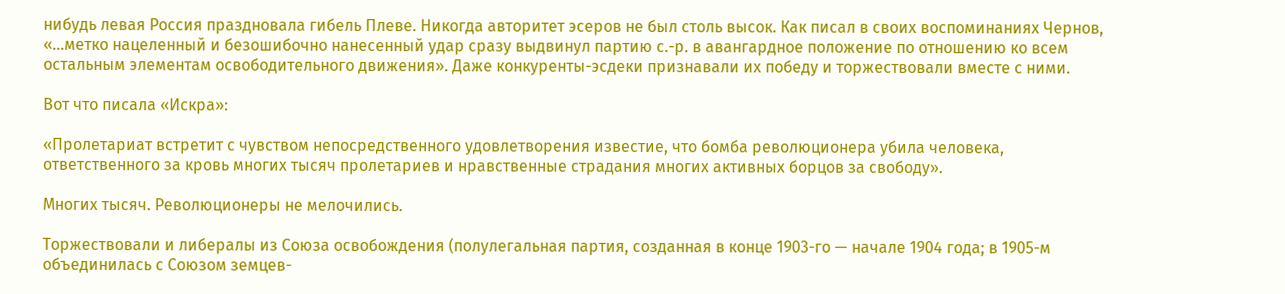нибудь левая Россия праздновала гибель Плеве. Никогда авторитет эсеров не был столь высок. Как писал в своих воспоминаниях Чернов, «…метко нацеленный и безошибочно нанесенный удар сразу выдвинул партию с.-р. в авангардное положение по отношению ко всем остальным элементам освободительного движения». Даже конкуренты-эсдеки признавали их победу и торжествовали вместе с ними.

Вот что писала «Искра»:

«Пролетариат встретит с чувством непосредственного удовлетворения известие, что бомба революционера убила человека, ответственного за кровь многих тысяч пролетариев и нравственные страдания многих активных борцов за свободу».

Многих тысяч. Революционеры не мелочились.

Торжествовали и либералы из Союза освобождения (полулегальная партия, созданная в конце 1903-го — начале 1904 года; в 1905-м объединилась с Союзом земцев-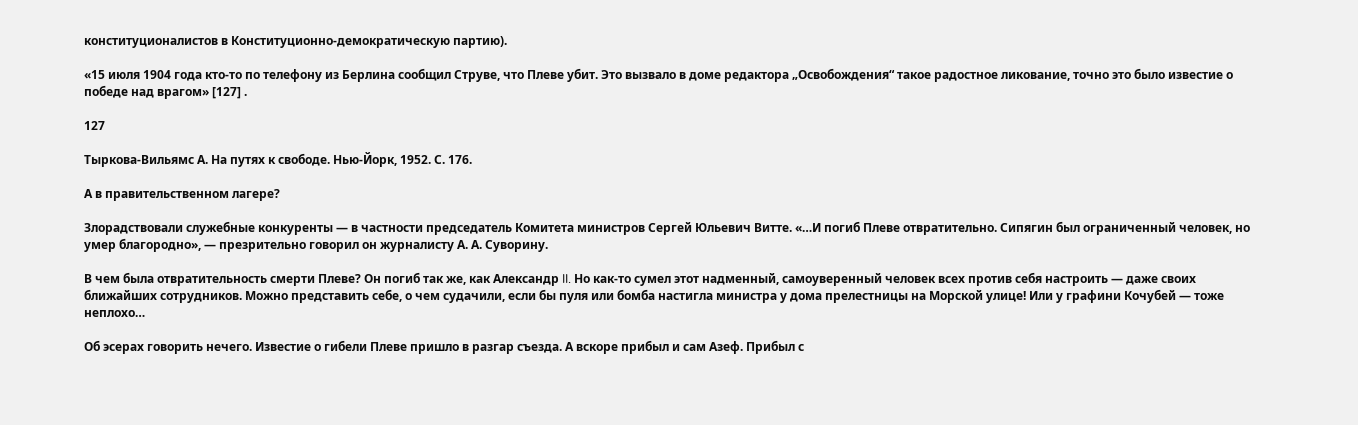конституционалистов в Конституционно-демократическую партию).

«15 июля 1904 года кто-то по телефону из Берлина сообщил Струве, что Плеве убит. Это вызвало в доме редактора „Освобождения“ такое радостное ликование, точно это было известие о победе над врагом» [127] .

127

Тыркова-Вильямс А. На путях к свободе. Нью-Йорк, 1952. С. 176.

А в правительственном лагере?

Злорадствовали служебные конкуренты — в частности председатель Комитета министров Сергей Юльевич Витте. «…И погиб Плеве отвратительно. Сипягин был ограниченный человек, но умер благородно», — презрительно говорил он журналисту А. А. Суворину.

В чем была отвратительность смерти Плеве? Он погиб так же, как Александр II. Но как-то сумел этот надменный, самоуверенный человек всех против себя настроить — даже своих ближайших сотрудников. Можно представить себе, о чем судачили, если бы пуля или бомба настигла министра у дома прелестницы на Морской улице! Или у графини Кочубей — тоже неплохо…

Об эсерах говорить нечего. Известие о гибели Плеве пришло в разгар съезда. А вскоре прибыл и сам Азеф. Прибыл с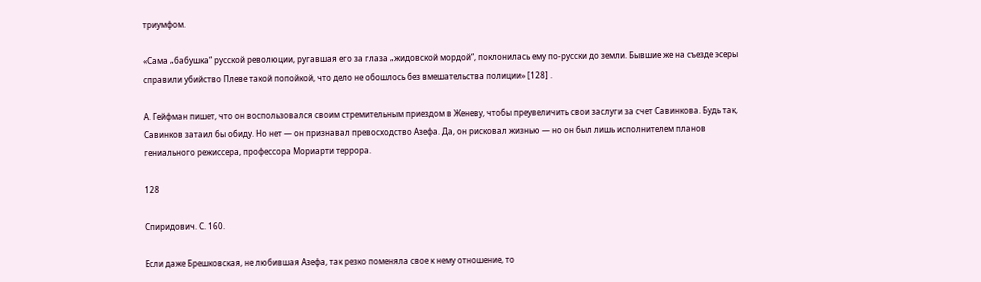триумфом.

«Сама „бабушка“ русской революции, ругавшая его за глаза „жидовской мордой“, поклонилась ему по-русски до земли. Бывшие же на съезде эсеры справили убийство Плеве такой попойкой, что дело не обошлось без вмешательства полиции» [128] .

А. Гейфман пишет, что он воспользовался своим стремительным приездом в Женеву, чтобы преувеличить свои заслуги за счет Савинкова. Будь так, Савинков затаил бы обиду. Но нет — он признавал превосходство Азефа. Да, он рисковал жизнью — но он был лишь исполнителем планов гениального режиссера, профессора Мориарти террора.

128

Спиридович. С. 160.

Если даже Брешковская, не любившая Азефа, так резко поменяла свое к нему отношение, то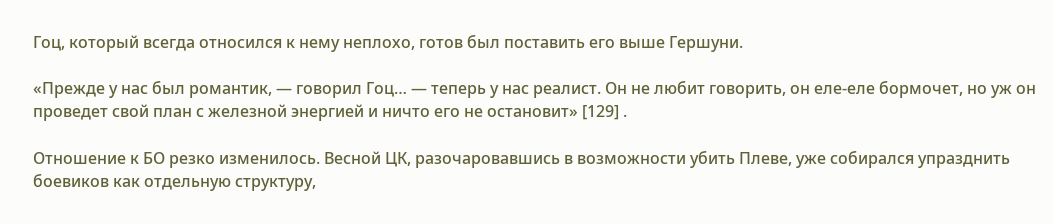Гоц, который всегда относился к нему неплохо, готов был поставить его выше Гершуни.

«Прежде у нас был романтик, — говорил Гоц… — теперь у нас реалист. Он не любит говорить, он еле-еле бормочет, но уж он проведет свой план с железной энергией и ничто его не остановит» [129] .

Отношение к БО резко изменилось. Весной ЦК, разочаровавшись в возможности убить Плеве, уже собирался упразднить боевиков как отдельную структуру,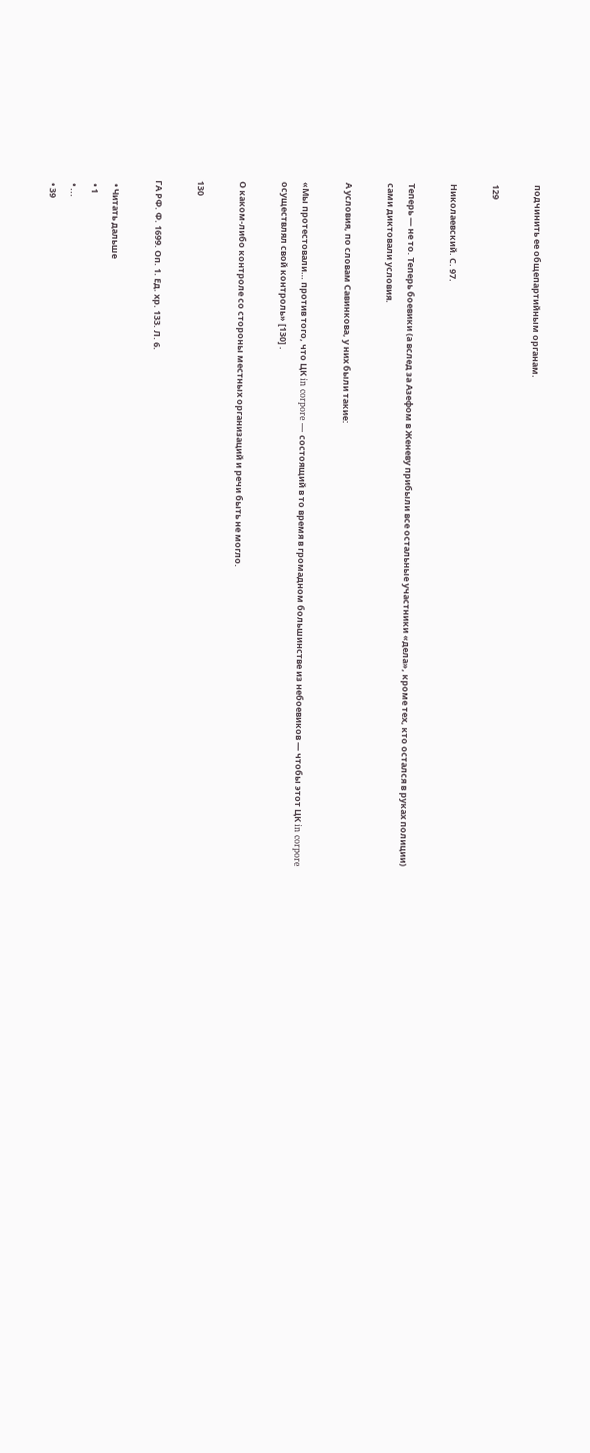подчинить ее общепартийным органам.

129

Николаевский. С. 97.

Теперь — не то. Теперь боевики (а вслед за Азефом в Женеву прибыли все остальные участники «дела», кроме тех, кто остался в руках полиции) сами диктовали условия.

А условия, по словам Савинкова, у них были такие:

«Мы протестовали… против того, что ЦК in corpore — состоящий в то время в громадном большинстве из небоевиков — чтобы этот ЦК in corpore осуществлял свой контроль» [130] .

О каком-либо контроле со стороны местных организаций и речи быть не могло.

130

ГА РФ. Ф. 1699. Оп. 1. Ед. хр. 133. Л. 6.

  • Читать дальше
  • 1
  • ...
  • 39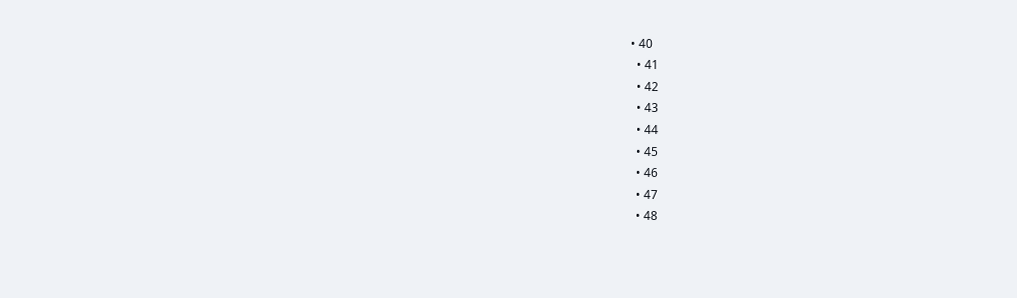• 40
  • 41
  • 42
  • 43
  • 44
  • 45
  • 46
  • 47
  • 48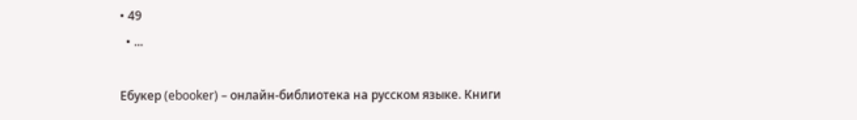• 49
  • ...

Ебукер (ebooker) – онлайн-библиотека на русском языке. Книги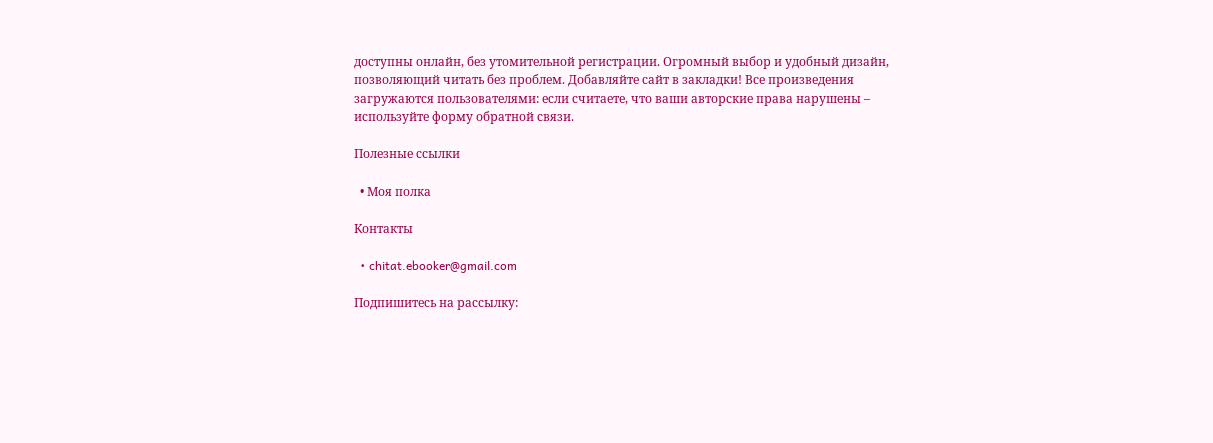доступны онлайн, без утомительной регистрации. Огромный выбор и удобный дизайн, позволяющий читать без проблем. Добавляйте сайт в закладки! Все произведения загружаются пользователями: если считаете, что ваши авторские права нарушены – используйте форму обратной связи.

Полезные ссылки

  • Моя полка

Контакты

  • chitat.ebooker@gmail.com

Подпишитесь на рассылку: